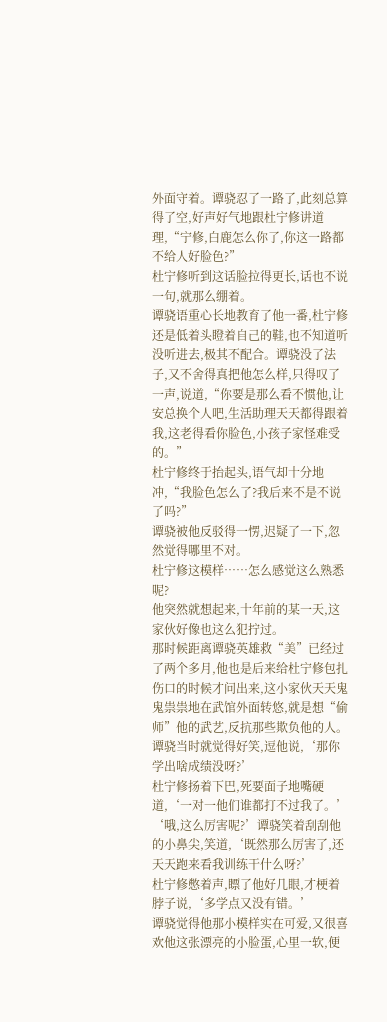外面守着。谭骁忍了一路了,此刻总算得了空,好声好气地跟杜宁修讲道理,“宁修,白鹿怎么你了,你这一路都不给人好脸色?”
杜宁修听到这话脸拉得更长,话也不说一句,就那么绷着。
谭骁语重心长地教育了他一番,杜宁修还是低着头瞪着自己的鞋,也不知道听没听进去,极其不配合。谭骁没了法子,又不舍得真把他怎么样,只得叹了一声,说道,“你要是那么看不惯他,让安总换个人吧,生活助理天天都得跟着我,这老得看你脸色,小孩子家怪难受的。”
杜宁修终于抬起头,语气却十分地冲,“我脸色怎么了?我后来不是不说了吗?”
谭骁被他反驳得一愣,迟疑了一下,忽然觉得哪里不对。
杜宁修这模样……怎么感觉这么熟悉呢?
他突然就想起来,十年前的某一天,这家伙好像也这么犯拧过。
那时候距离谭骁英雄救“美”已经过了两个多月,他也是后来给杜宁修包扎伤口的时候才问出来,这小家伙天天鬼鬼祟祟地在武馆外面转悠,就是想“偷师”他的武艺,反抗那些欺负他的人。谭骁当时就觉得好笑,逗他说,‘那你学出啥成绩没呀?’
杜宁修扬着下巴,死要面子地嘴硬道,‘一对一他们谁都打不过我了。’
‘哦,这么厉害呢?’谭骁笑着刮刮他的小鼻尖,笑道,‘既然那么厉害了,还天天跑来看我训练干什么呀?’
杜宁修憋着声,瞟了他好几眼,才梗着脖子说,‘多学点又没有错。’
谭骁觉得他那小模样实在可爱,又很喜欢他这张漂亮的小脸蛋,心里一软,便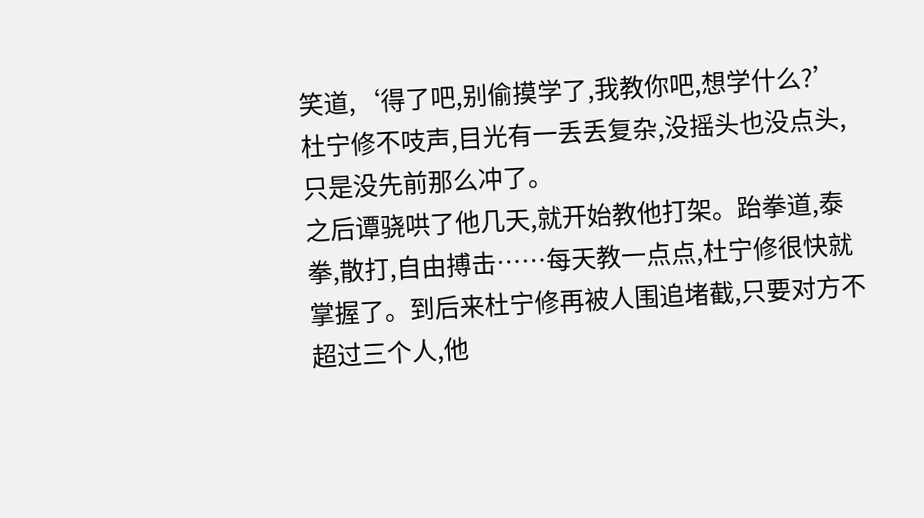笑道,‘得了吧,别偷摸学了,我教你吧,想学什么?’
杜宁修不吱声,目光有一丢丢复杂,没摇头也没点头,只是没先前那么冲了。
之后谭骁哄了他几天,就开始教他打架。跆拳道,泰拳,散打,自由搏击……每天教一点点,杜宁修很快就掌握了。到后来杜宁修再被人围追堵截,只要对方不超过三个人,他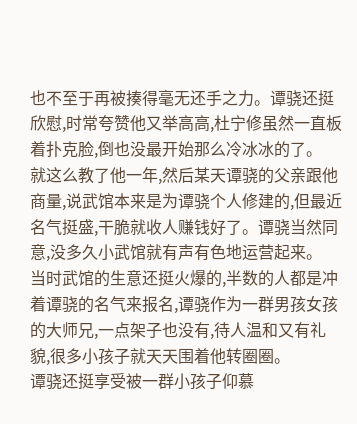也不至于再被揍得毫无还手之力。谭骁还挺欣慰,时常夸赞他又举高高,杜宁修虽然一直板着扑克脸,倒也没最开始那么冷冰冰的了。
就这么教了他一年,然后某天谭骁的父亲跟他商量,说武馆本来是为谭骁个人修建的,但最近名气挺盛,干脆就收人赚钱好了。谭骁当然同意,没多久小武馆就有声有色地运营起来。
当时武馆的生意还挺火爆的,半数的人都是冲着谭骁的名气来报名,谭骁作为一群男孩女孩的大师兄,一点架子也没有,待人温和又有礼貌,很多小孩子就天天围着他转圈圈。
谭骁还挺享受被一群小孩子仰慕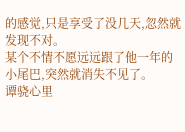的感觉,只是享受了没几天,忽然就发现不对。
某个不情不愿远远跟了他一年的小尾巴,突然就消失不见了。
谭骁心里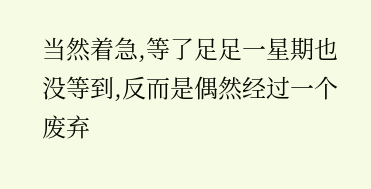当然着急,等了足足一星期也没等到,反而是偶然经过一个废弃